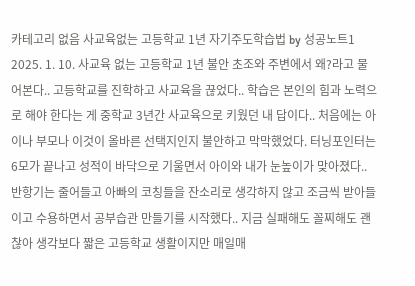카테고리 없음 사교육없는 고등학교 1년 자기주도학습법 by 성공노트1 2025. 1. 10. 사교육 없는 고등학교 1년 불안 초조와 주변에서 왜?라고 물어본다.. 고등학교를 진학하고 사교육을 끊었다.. 학습은 본인의 힘과 노력으로 해야 한다는 게 중학교 3년간 사교육으로 키웠던 내 답이다.. 처음에는 아이나 부모나 이것이 올바른 선택지인지 불안하고 막막했었다. 터닝포인터는 6모가 끝나고 성적이 바닥으로 기울면서 아이와 내가 눈높이가 맞아졌다.. 반항기는 줄어들고 아빠의 코칭들을 잔소리로 생각하지 않고 조금씩 받아들이고 수용하면서 공부습관 만들기를 시작했다.. 지금 실패해도 꼴찌해도 괜찮아 생각보다 짧은 고등학교 생활이지만 매일매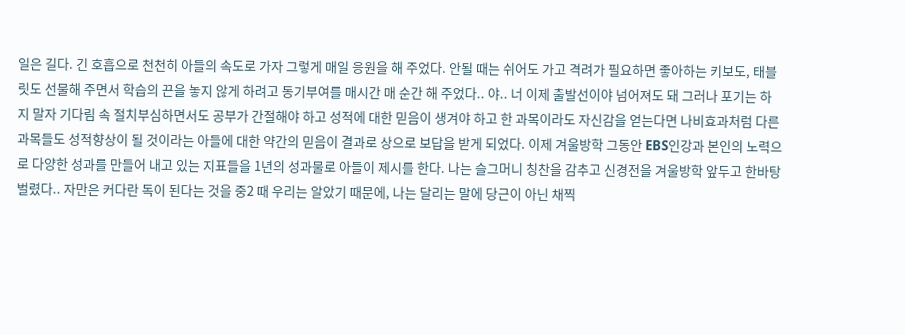일은 길다. 긴 호흡으로 천천히 아들의 속도로 가자 그렇게 매일 응원을 해 주었다. 안될 때는 쉬어도 가고 격려가 필요하면 좋아하는 키보도, 태블릿도 선물해 주면서 학습의 끈을 놓지 않게 하려고 동기부여를 매시간 매 순간 해 주었다.. 야.. 너 이제 출발선이야 넘어져도 돼 그러나 포기는 하지 말자 기다림 속 절치부심하면서도 공부가 간절해야 하고 성적에 대한 믿음이 생겨야 하고 한 과목이라도 자신감을 얻는다면 나비효과처럼 다른 과목들도 성적향상이 될 것이라는 아들에 대한 약간의 믿음이 결과로 상으로 보답을 받게 되었다. 이제 겨울방학 그동안 EBS인강과 본인의 노력으로 다양한 성과를 만들어 내고 있는 지표들을 1년의 성과물로 아들이 제시를 한다. 나는 슬그머니 칭찬을 감추고 신경전을 겨울방학 앞두고 한바탕 벌렸다.. 자만은 커다란 독이 된다는 것을 중2 때 우리는 알았기 때문에, 나는 달리는 말에 당근이 아닌 채찍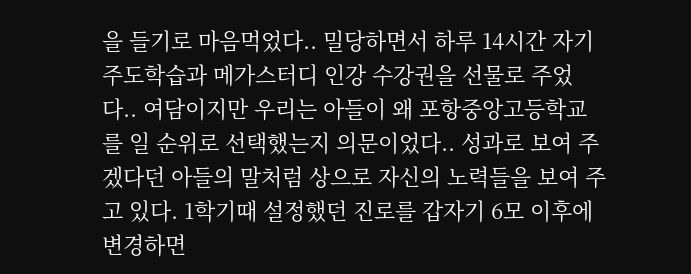을 들기로 마음먹었다.. 밀당하면서 하루 14시간 자기주도학습과 메가스터디 인강 수강권을 선물로 주었다.. 여담이지만 우리는 아들이 왜 포항중앙고등학교를 일 순위로 선택했는지 의문이었다.. 성과로 보여 주겠다던 아들의 말처럼 상으로 자신의 노력들을 보여 주고 있다. 1학기때 설정했던 진로를 갑자기 6모 이후에 변경하면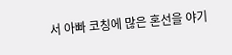서 아빠 코칭에 많은 혼선을 야기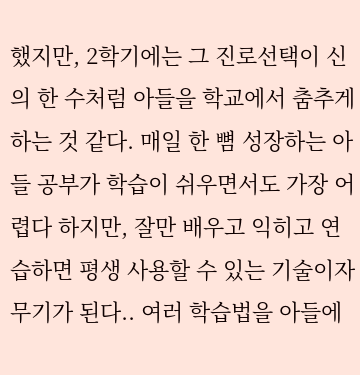했지만, 2학기에는 그 진로선택이 신의 한 수처럼 아들을 학교에서 춤추게 하는 것 같다. 매일 한 뼘 성장하는 아들 공부가 학습이 쉬우면서도 가장 어렵다 하지만, 잘만 배우고 익히고 연습하면 평생 사용할 수 있는 기술이자 무기가 된다.. 여러 학습법을 아들에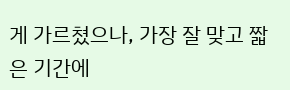게 가르쳤으나, 가장 잘 맞고 짧은 기간에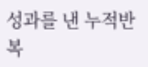성과를 낸 누적반복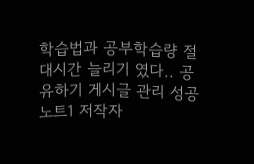학습법과 공부학습량 절대시간 늘리기 였다.. 공유하기 게시글 관리 성공노트1 저작자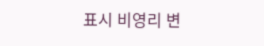표시 비영리 변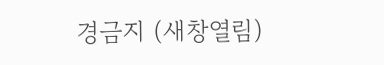경금지 (새창열림)